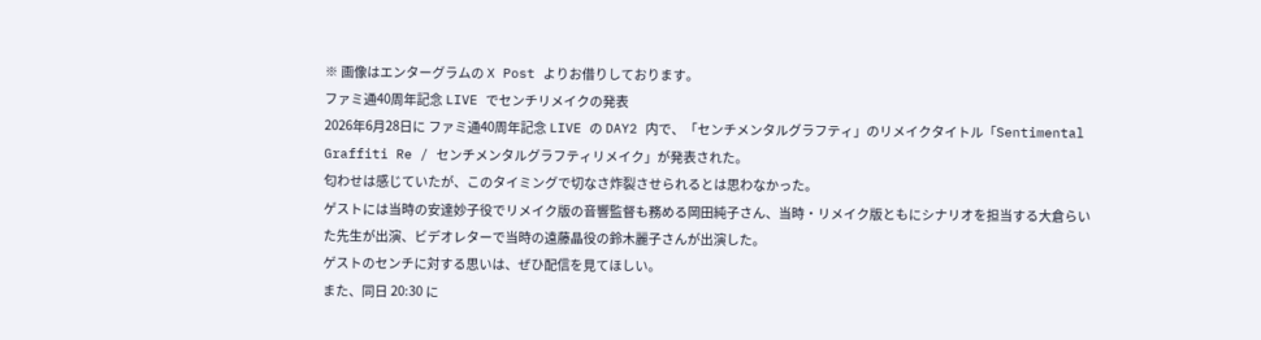※ 画像はエンターグラムの X Post よりお借りしております。
ファミ通40周年記念 LIVE でセンチリメイクの発表
2026年6月28日に ファミ通40周年記念 LIVE の DAY2 内で、「センチメンタルグラフティ」のリメイクタイトル「Sentimental Graffiti Re / センチメンタルグラフティリメイク」が発表された。
匂わせは感じていたが、このタイミングで切なさ炸裂させられるとは思わなかった。
ゲストには当時の安達妙子役でリメイク版の音響監督も務める岡田純子さん、当時・リメイク版ともにシナリオを担当する大倉らいた先生が出演、ビデオレターで当時の遠藤晶役の鈴木麗子さんが出演した。
ゲストのセンチに対する思いは、ぜひ配信を見てほしい。
また、同日 20:30 に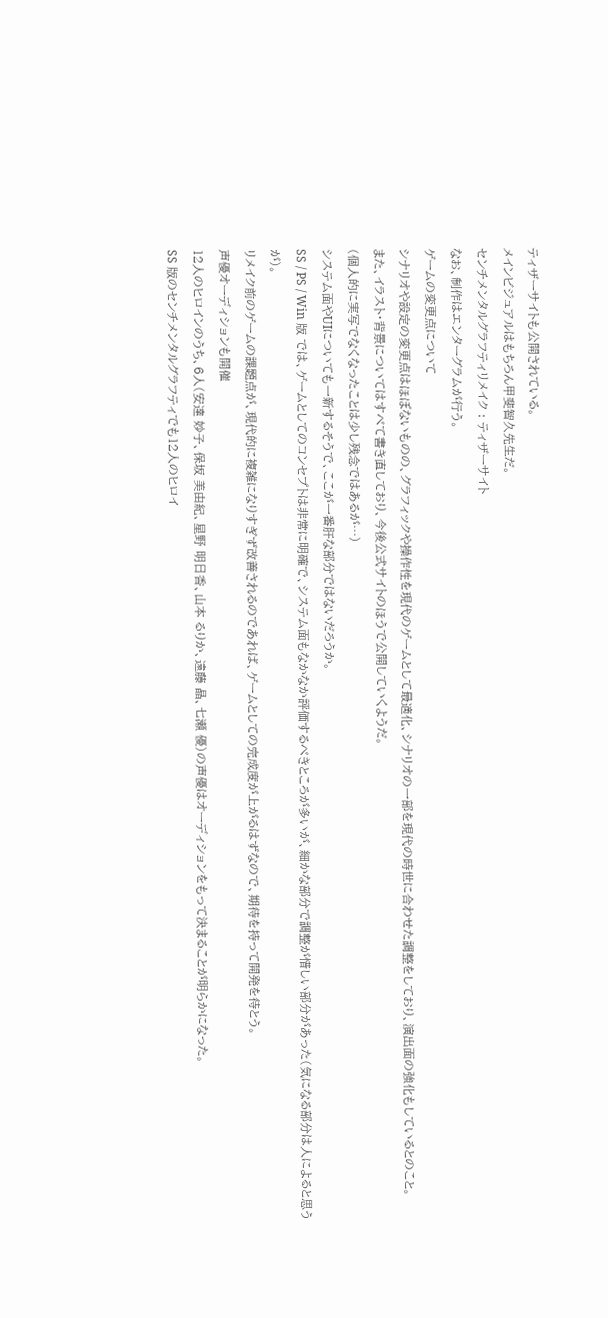ティザーサイトも公開されている。
メインビジュアルはもちろん甲斐智久先生だ。
センチメンタルグラフティリメイク : ティザーサイト
なお、制作はエンターグラムが行う。
ゲームの変更点について
シナリオや設定の変更点はほぼないものの、グラフィックや操作性を現代のゲームとして最適化、シナリオの一部を現代の時世に合わせた調整をしており、演出面の強化もしているとのこと。
また、イラスト・背景についてはすべて書き直しており、今後公式サイトのほうで公開していくようだ。
(個人的に実写でなくなったことは少し残念ではあるが…)
システム面やUIについても一新するそうで、ここが一番肝な部分ではないだろうか。
SS / PS / Win 版 では、ゲームとしてのコンセプトは非常に明確で、システム面もなかなか評価するべきところが多いが、細かな部分で調整が惜しい部分があった(気になる部分は人によると思うが)。
リメイク前のゲームの課題点が、現代的に複雑になりすぎず改善されるのであれば、ゲームとしての完成度が上がるはずなので、期待を持って開発を待とう。
声優オーディションも開催
12人のヒロインのうち、6人(安達 妙子、保坂 美由紀、星野 明日香、山本 るりか、遠藤 晶、七瀬 優)の声優はオーディションをもって決まることが明らかになった。
SS 版のセンチメンタルグラフティでも12人のヒロイ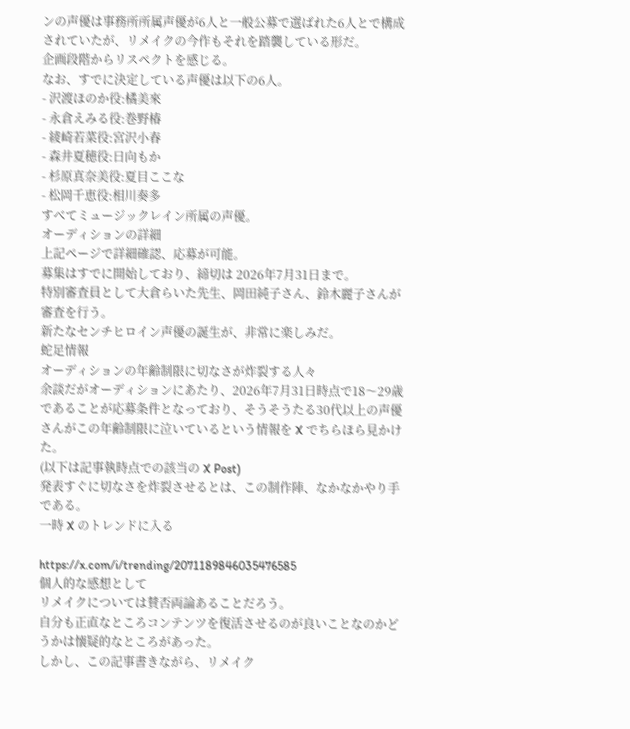ンの声優は事務所所属声優が6人と一般公募で選ばれた6人とで構成されていたが、リメイクの今作もそれを踏襲している形だ。
企画段階からリスペクトを感じる。
なお、すでに決定している声優は以下の6人。
- 沢渡ほのか役:橘美來
- 永倉えみる役:巻野椿
- 綾崎若菜役:宮沢小春
- 森井夏穂役:日向もか
- 杉原真奈美役:夏目ここな
- 松岡千恵役:相川奏多
すべてミュージックレイン所属の声優。
オーディションの詳細
上記ページで詳細確認、応募が可能。
募集はすでに開始しており、締切は 2026年7月31日まで。
特別審査員として大倉らいた先生、岡田純子さん、鈴木麗子さんが審査を行う。
新たなセンチヒロイン声優の誕生が、非常に楽しみだ。
蛇足情報
オーディションの年齢制限に切なさが炸裂する人々
余談だがオーディションにあたり、2026年7月31日時点で18〜29歳であることが応募条件となっており、そうそうたる30代以上の声優さんがこの年齢制限に泣いているという情報を X でちらほら見かけた。
(以下は記事執時点での該当の X Post)
発表すぐに切なさを炸裂させるとは、この制作陣、なかなかやり手である。
一時 X のトレンドに入る

https://x.com/i/trending/2071189846035476585
個人的な感想として
リメイクについては賛否両論あることだろう。
自分も正直なところコンテンツを復活させるのが良いことなのかどうかは懐疑的なところがあった。
しかし、この記事書きながら、リメイク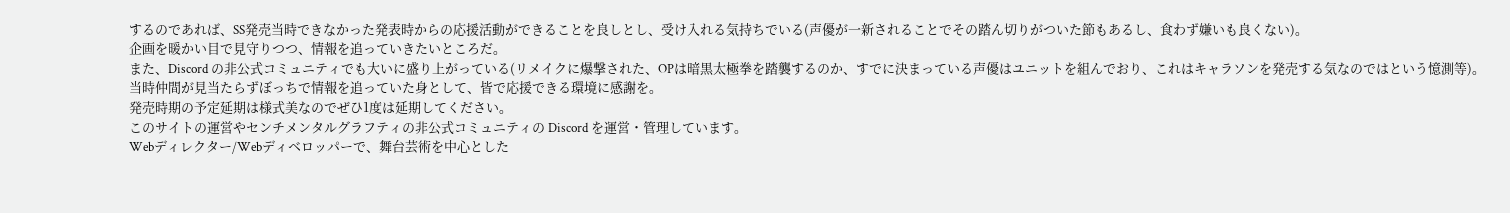するのであれば、SS発売当時できなかった発表時からの応援活動ができることを良しとし、受け入れる気持ちでいる(声優が一新されることでその踏ん切りがついた節もあるし、食わず嫌いも良くない)。
企画を暖かい目で見守りつつ、情報を追っていきたいところだ。
また、Discord の非公式コミュニティでも大いに盛り上がっている(リメイクに爆撃された、OPは暗黒太極拳を踏襲するのか、すでに決まっている声優はユニットを組んでおり、これはキャラソンを発売する気なのではという憶測等)。
当時仲間が見当たらずぼっちで情報を追っていた身として、皆で応援できる環境に感謝を。
発売時期の予定延期は様式美なのでぜひ1度は延期してください。
このサイトの運営やセンチメンタルグラフティの非公式コミュニティの Discord を運営・管理しています。
Webディレクター/Webディベロッパーで、舞台芸術を中心とした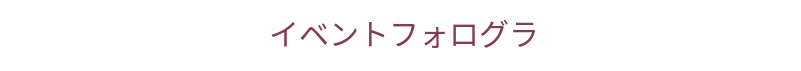イベントフォログラ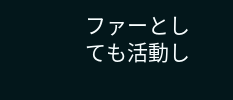ファーとしても活動し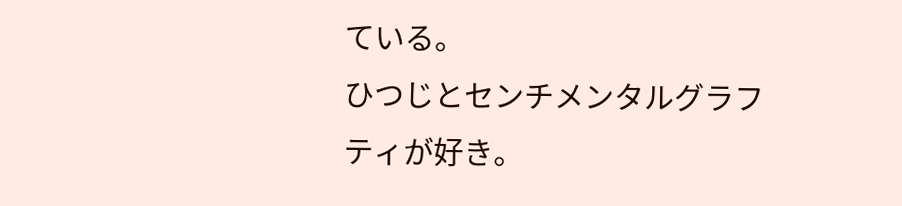ている。
ひつじとセンチメンタルグラフティが好き。